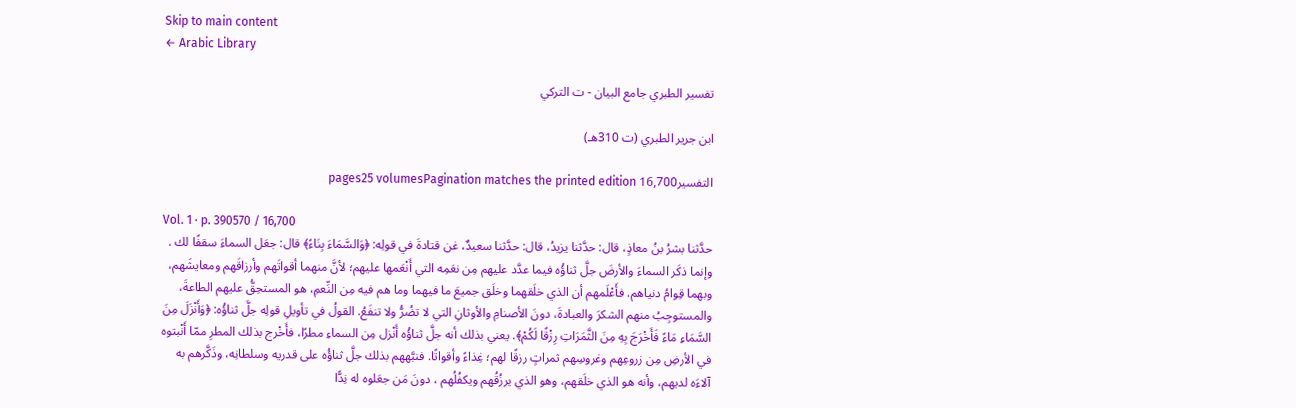Skip to main content
← Arabic Library

تفسير الطبري جامع البيان - ت التركي

ابن جرير الطبري (ت 310هـ)

التفسير16,700 pages25 volumesPagination matches the printed edition

Vol. 1 · p. 390570 / 16,700
حدَّثنا بشرُ بنُ معاذٍ، قال: حدَّثنا يزيدُ، قال: حدَّثنا سعيدٌ، غن قتادةَ في قولِه: ﴿وَالسَّمَاءَ بِنَاءً﴾ قال: جعَل السماءَ سقفًا لك . وإنما ذكَر السماءَ والأرضَ جلَّ ثناؤُه فيما عدَّد عليهم مِن نعَمِه التي أَنْعَمها عليهم؛ لأنَّ منهما أقواتَهم وأرزاقَهم ومعايشَهم، وبهما قِوامُ دنياهم. فأَعْلَمهم أن الذي خلَقهما وخلَق جميعَ ما فيهما وما هم فيه مِن النِّعمِ، هو المستحِقُّ عليهم الطاعةَ، والمستوجِبُ منهم الشكرَ والعبادةَ، دونَ الأصنامِ والأوثانِ التي لا تضُرُّ ولا تنفَعُ. القولُ في تأويلِ قولِه جلَّ ثناؤُه: ﴿وَأَنْزَلَ مِنَ السَّمَاءِ مَاءً فَأَخْرَجَ بِهِ مِنَ الثَّمَرَاتِ رِزْقًا لَكُمْ﴾. يعني بذلك أنه جلَّ ثناؤُه أَنْزل مِن السماءِ مطرًا، فأَخْرج بذلك المطرِ ممّا أَنْبتوه في الأرضِ مِن زروعِهم وغروسِهم ثمراتٍ رزقًا لهم؛ غِذاءً وأقواتًا. فنبَّههم بذلك جلَّ ثناؤُه على قدريه وسلطانِه، وذَكَّرهم به آلاءَه لديهم، وأنه هو الذي خلَقهم، وهو الذي يرزُقُهم ويكفُلُهم ، دونَ مَن جعَلوه له نِدًّا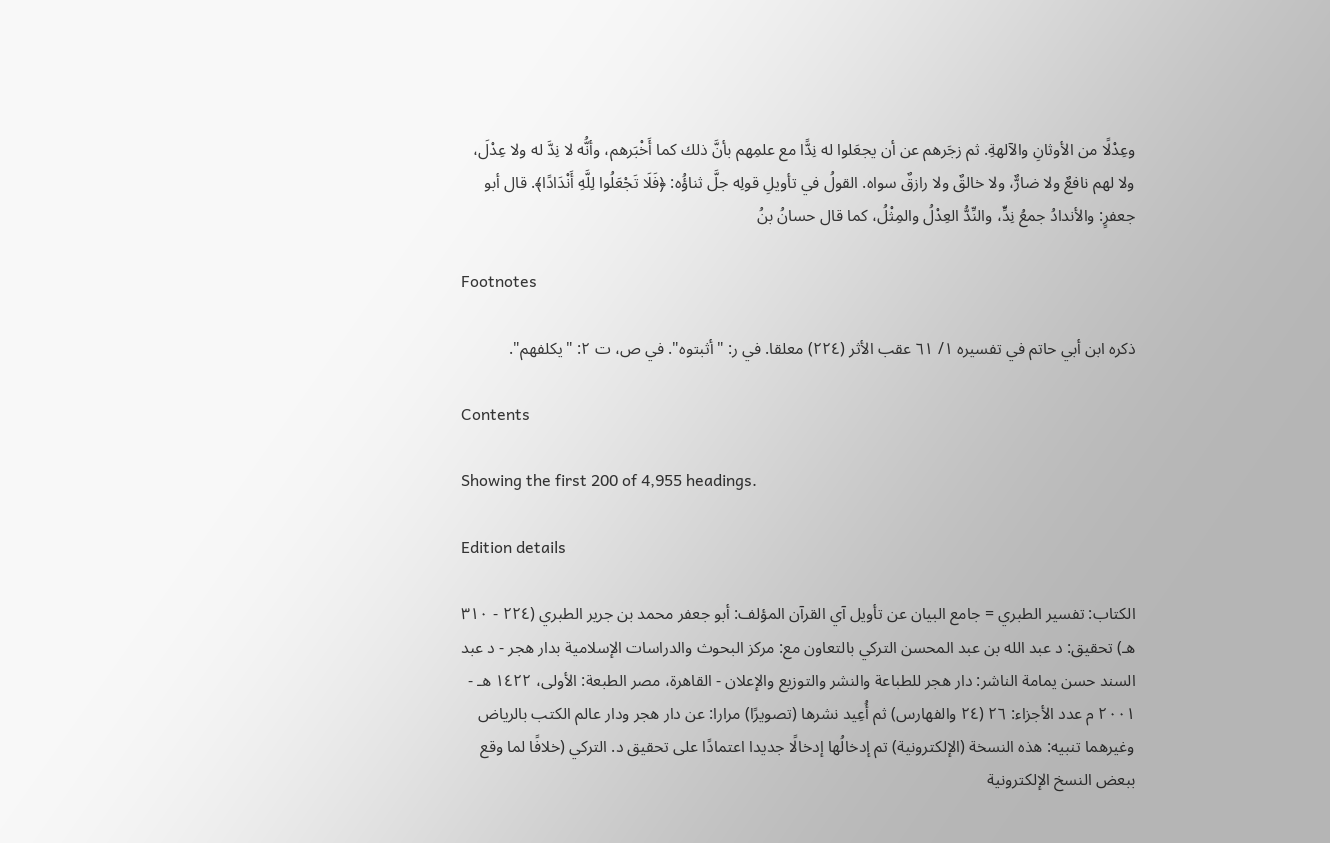وعِدْلًا من الأوثانِ والآلهةِ. ثم زجَرهم عن أن يجعَلوا له نِدًّا مع علمِهم بأنَّ ذلك كما أَخْبَرهم، وأنُّه لا نِدَّ له ولا عِدْلَ، ولا لهم نافعٌ ولا ضارٌّ، ولا خالقٌ ولا رازقٌ سواه. القولُ في تأويلِ قولِه جلَّ ثناؤُه: ﴿فَلَا تَجْعَلُوا لِلَّهِ أَنْدَادًا﴾. قال أبو جعفرٍ: والأندادُ جمعُ نِدٍّ، والنِّدُّ العِدْلُ والمِثْلُ، كما قال حسانُ بنُ

Footnotes

ذكره ابن أبي حاتم في تفسيره ١/ ٦١ عقب الأثر (٢٢٤) معلقا. في ر: "أثبتوه". في ص، ت ٢: "يكلفهم".

Contents

Showing the first 200 of 4,955 headings.

Edition details

الكتاب: تفسير الطبري = جامع البيان عن تأويل آي القرآن المؤلف: أبو جعفر محمد بن جرير الطبري (٢٢٤ - ٣١٠ هـ) تحقيق: د عبد الله بن عبد المحسن التركي بالتعاون مع: مركز البحوث والدراسات الإسلامية بدار هجر - د عبد السند حسن يمامة الناشر: دار هجر للطباعة والنشر والتوزيع والإعلان - القاهرة، مصر الطبعة: الأولى، ١٤٢٢ هـ - ٢٠٠١ م عدد الأجزاء: ٢٦ (٢٤ والفهارس) ثم أُعِيد نشرها (تصويرًا) مرارا: عن دار هجر ودار عالم الكتب بالرياض وغيرهما تنبيه: هذه النسخة (الإلكترونية) تم إدخالُها إدخالًا جديدا اعتمادًا على تحقيق د. التركي (خلافًا لما وقع ببعض النسخ الإلكترونية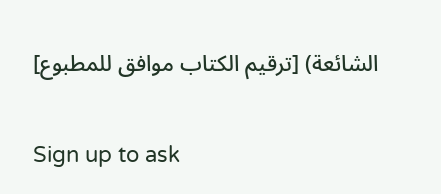الشائعة) [ترقيم الكتاب موافق للمطبوع]

Sign up to ask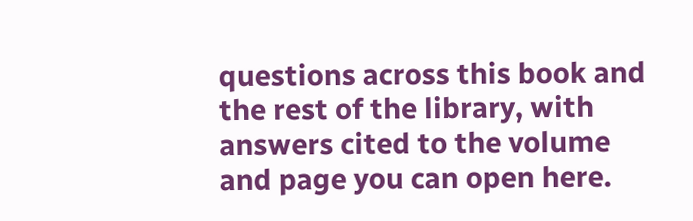questions across this book and the rest of the library, with answers cited to the volume and page you can open here.